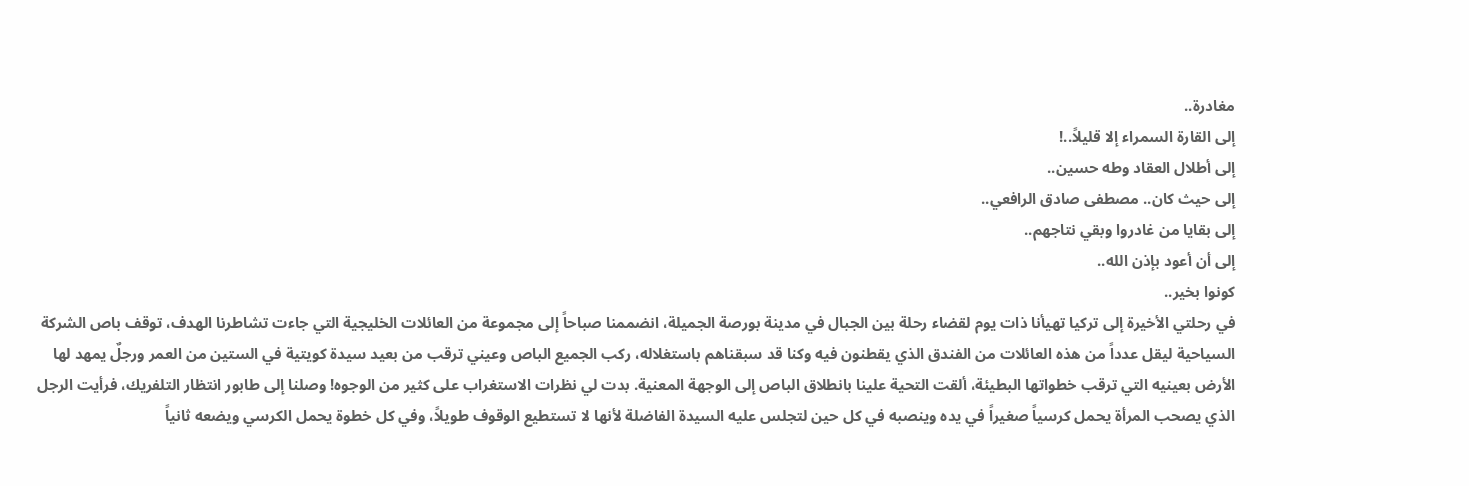مغادرة..
إلى القارة السمراء إلا قليلاً..!
إلى أطلال العقاد وطه حسين..
إلى حيث كان.. مصطفى صادق الرافعي..
إلى بقايا من غادروا وبقي نتاجهم..
إلى أن أعود بإذن الله..
كونوا بخير..
في رحلتي الأخيرة إلى تركيا تهيأنا ذات يوم لقضاء رحلة بين الجبال في مدينة بورصة الجميلة، انضممنا صباحاً إلى مجموعة من العائلات الخليجية التي جاءت تشاطرنا الهدف، توقف باص الشركة السياحية ليقل عدداً من هذه العائلات من الفندق الذي يقطنون فيه وكنا قد سبقناهم باستغلاله، ركب الجميع الباص وعيني ترقب من بعيد سيدة كويتية في الستين من العمر ورجلٌ يمهد لها الأرض بعينيه التي ترقب خطواتها البطيئة، ألقت التحية علينا بانطلاق الباص إلى الوجهة المعنية. بدت لي نظرات الاستغراب على كثير من الوجوه! وصلنا إلى طابور انتظار التلفريك، فرأيت الرجل الذي يصحب المرأة يحمل كرسياً صغيراً في يده وينصبه في كل حين لتجلس عليه السيدة الفاضلة لأنها لا تستطيع الوقوف طويلاً، وفي كل خطوة يحمل الكرسي ويضعه ثانياً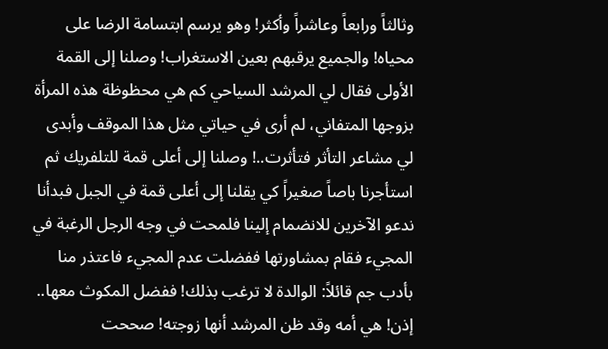وثالثاً ورابعاً وعاشراً وأكثر! وهو يرسم ابتسامة الرضا على محياه! والجميع يرقبهم بعين الاستغراب! وصلنا إلى القمة الأولى فقال لي المرشد السياحي كم هي محظوظة هذه المرأة بزوجها المتفاني، لم أرى في حياتي مثل هذا الموقف وأبدى لي مشاعر التأثر فتأثرت..! وصلنا إلى أعلى قمة للتلفريك ثم استأجرنا باصاً صغيراً كي يقلنا إلى أعلى قمة في الجبل فبدأنا ندعو الآخرين للانضمام إلينا فلمحت في وجه الرجل الرغبة في المجيء فقام بمشاورتها ففضلت عدم المجيء فاعتذر منا بأدب جم قائلاً: الوالدة لا ترغب بذلك! ففضل المكوث معها.. إذن! هي أمه وقد ظن المرشد أنها زوجته! صححت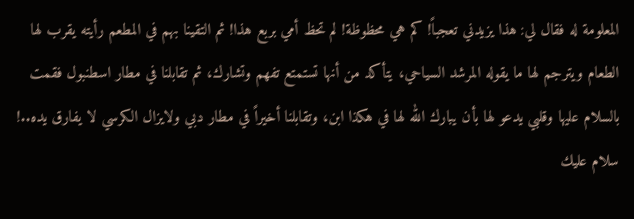المعلومة له فقال لي: هذا يزيدني تعجباً! كم هي محظوظة! لم تحظ أمي بربع هذا! ثم التقينا بهم في المطعم رأيته يقرب لها الطعام ويترجم لها ما يقوله المرشد السياحي، يتأكد من أنها تستمتع تفهم وتشارك، ثم تقابلنا في مطار اسطنبول فقمت بالسلام عليها وقلبي يدعو لها بأن يبارك الله لها في هكذا ابن، وتقابلنا أخيراً في مطار دبي ولايزال الكرسي لا يفارق يده..! سلام عليك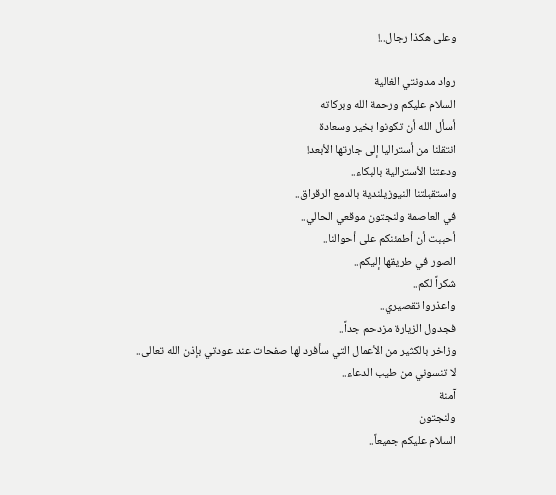وعلى هكذا رجال..!

رواد مدونتي الغالية
السلام عليكم ورحمة الله وبركاته
أسأل الله أن تكونوا بخير وسعادة
انتقلنا من أستراليا إلى جارتها الأبعد!
ودعتنا الأسترالية بالبكاء..
واستقبلتنا النيوزيلندية بالدمع الرقراق..
في العاصمة ولنجتون موقعي الحالي..
أحببت أن أطمئنكم على أحوالنا..
الصور في طريقها إليكم..
شكراً لكم..
واعذروا تقصيري..
فجدول الزيارة مزدحم جداً..
وزاخر بالكثير من الأعمال التي سأفرد لها صفحات عند عودتي بإذن الله تعالى..
لا تنسوني من طيب الدعاء..
آمنة
ولنجتون
السلام عليكم جميعاً..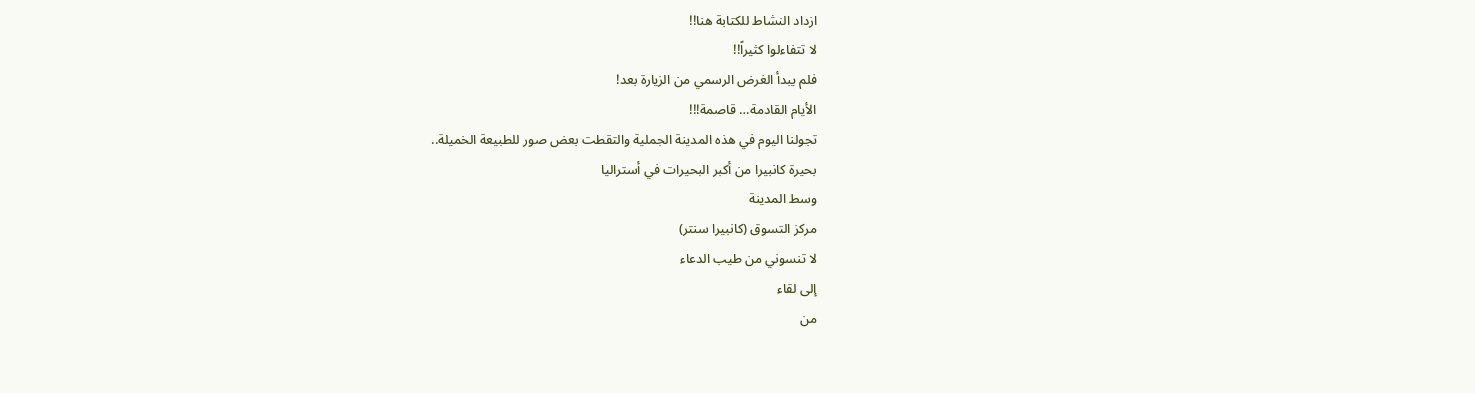ازداد النشاط للكتابة هنا!!
لا تتفاءلوا كثيراً!!
فلم يبدأ الغرض الرسمي من الزيارة بعد!
الأيام القادمة… قاصمة!!!
تجولنا اليوم في هذه المدينة الجملية والتقطت بعض صور للطبيعة الخميلة..
بحيرة كانبيرا من أكبر البحيرات في أستراليا
وسط المدينة
مركز التسوق (كانبيرا سنتر)
لا تنسوني من طيب الدعاء
إلى لقاء
من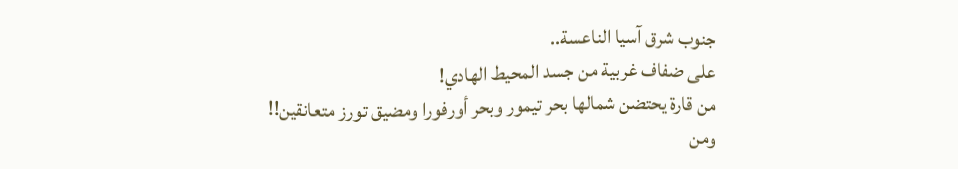جنوب شرق آسيا الناعسة..
على ضفاف غربية من جسد المحيط الهادي!
من قارة يحتضن شمالها بحر تيمور وبحر أورفورا ومضيق تورز متعانقين!!
ومن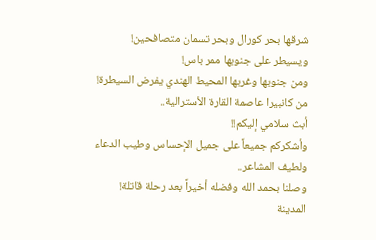شرقها بحر كورال وبحر تسمان متصافحين!
ويسيطر على جنوبها ممر باس!
ومن جنوبها وغربها المحيط الهندي يفرض السيطرة!
من كانبيرا عاصمة القارة الأسترالية..
أبث سلامي إليكم!!
وأشكركم جميعاً على جميل الإحساس وطيب الدعاء ولطيف المشاعر..
وصلنا بحمد الله وفضله أخيراً بعد رحلة قاتلة!
المدينة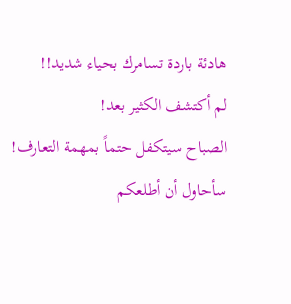هادئة باردة تسامرك بحياء شديد!!
لم أكتشف الكثير بعد!
الصباح سيتكفل حتماً بمهمة التعارف!
سأحاول أن أطلعكم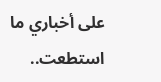على أخباري ما استطعت..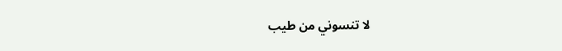لا تنسوني من طيب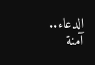الدعاء..
آمنة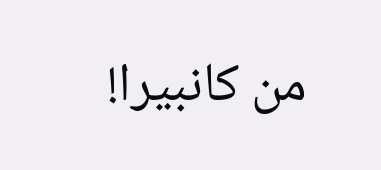من كانبيرا!